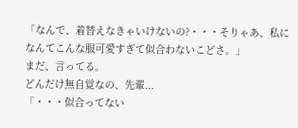「なんで、着替えなきゃいけないの?・・・そりゃあ、私になんてこんな服可愛すぎて似合わないこどさ。」
まだ、言ってる。
どんだけ無自覚なの、先輩...
「・・・似合ってない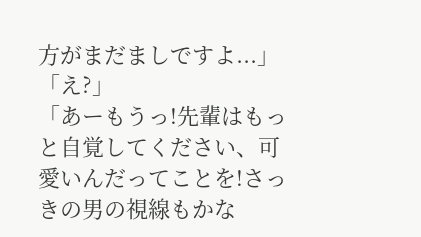方がまだましですよ...」
「え?」
「あーもうっ!先輩はもっと自覚してください、可愛いんだってことを!さっきの男の視線もかな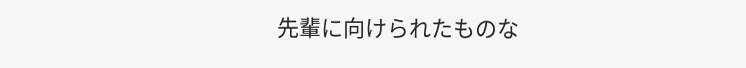先輩に向けられたものな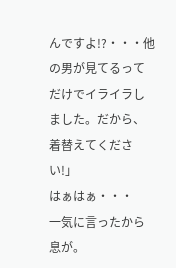んですよ!?・・・他の男が見てるってだけでイライラしました。だから、着替えてください!」
はぁはぁ・・・
一気に言ったから息が。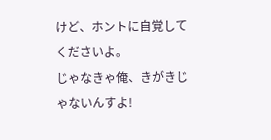けど、ホントに自覚してくださいよ。
じゃなきゃ俺、きがきじゃないんすよ!